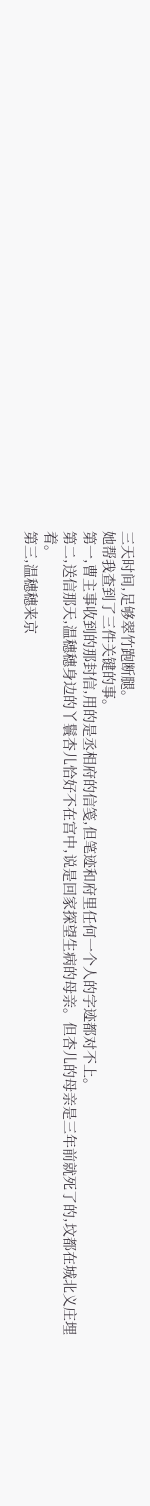三天时间,足够翠竹跑断腿。
她帮我查到了三件关键的事。
第一,曹主事收到的那封信,用的是丞相府的信笺,但笔迹和府里任何一个人的字迹都对不上。
第二,送信那天,温穗穗身边的丫鬟杏儿恰好不在宫中,说是回家探望生病的母亲。但杏儿的母亲是三年前就死了的,坟都在城北义庄埋着。
第三,温穗穗来京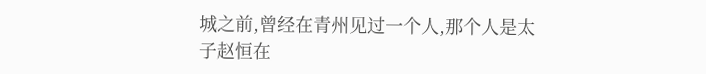城之前,曾经在青州见过一个人,那个人是太子赵恒在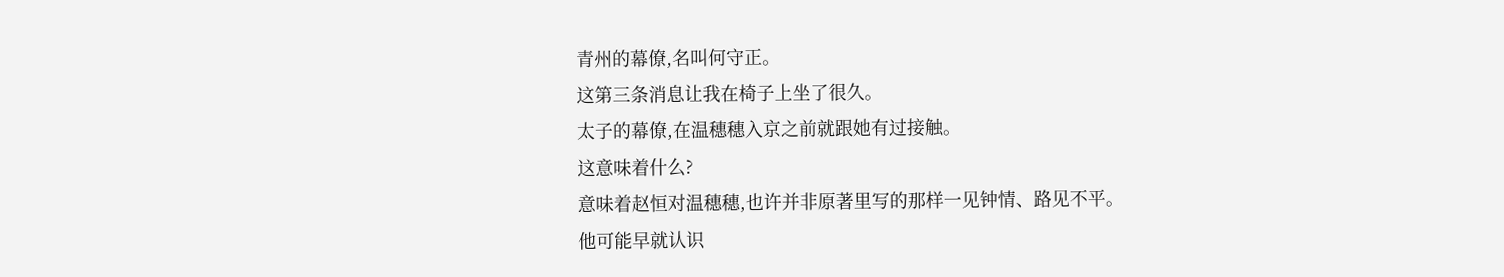青州的幕僚,名叫何守正。
这第三条消息让我在椅子上坐了很久。
太子的幕僚,在温穗穗入京之前就跟她有过接触。
这意味着什么?
意味着赵恒对温穗穗,也许并非原著里写的那样一见钟情、路见不平。
他可能早就认识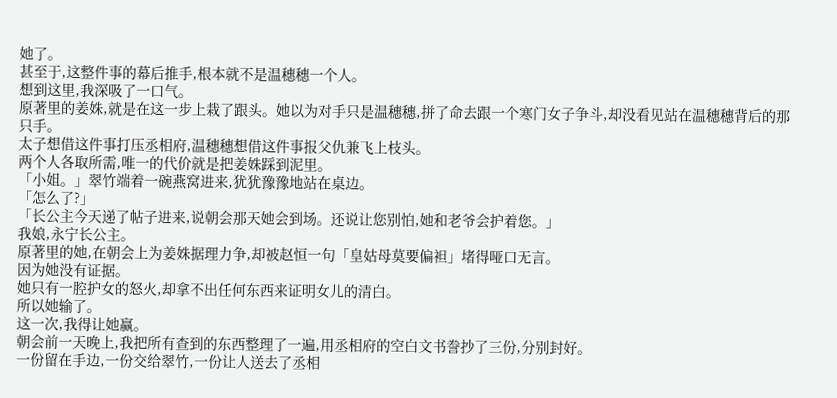她了。
甚至于,这整件事的幕后推手,根本就不是温穗穗一个人。
想到这里,我深吸了一口气。
原著里的姜姝,就是在这一步上栽了跟头。她以为对手只是温穗穗,拼了命去跟一个寒门女子争斗,却没看见站在温穗穗背后的那只手。
太子想借这件事打压丞相府,温穗穗想借这件事报父仇兼飞上枝头。
两个人各取所需,唯一的代价就是把姜姝踩到泥里。
「小姐。」翠竹端着一碗燕窝进来,犹犹豫豫地站在桌边。
「怎么了?」
「长公主今天递了帖子进来,说朝会那天她会到场。还说让您别怕,她和老爷会护着您。」
我娘,永宁长公主。
原著里的她,在朝会上为姜姝据理力争,却被赵恒一句「皇姑母莫要偏袒」堵得哑口无言。
因为她没有证据。
她只有一腔护女的怒火,却拿不出任何东西来证明女儿的清白。
所以她输了。
这一次,我得让她赢。
朝会前一天晚上,我把所有查到的东西整理了一遍,用丞相府的空白文书誊抄了三份,分别封好。
一份留在手边,一份交给翠竹,一份让人送去了丞相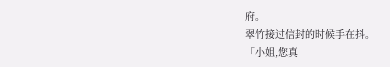府。
翠竹接过信封的时候手在抖。
「小姐,您真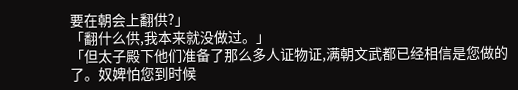要在朝会上翻供?」
「翻什么供,我本来就没做过。」
「但太子殿下他们准备了那么多人证物证,满朝文武都已经相信是您做的了。奴婢怕您到时候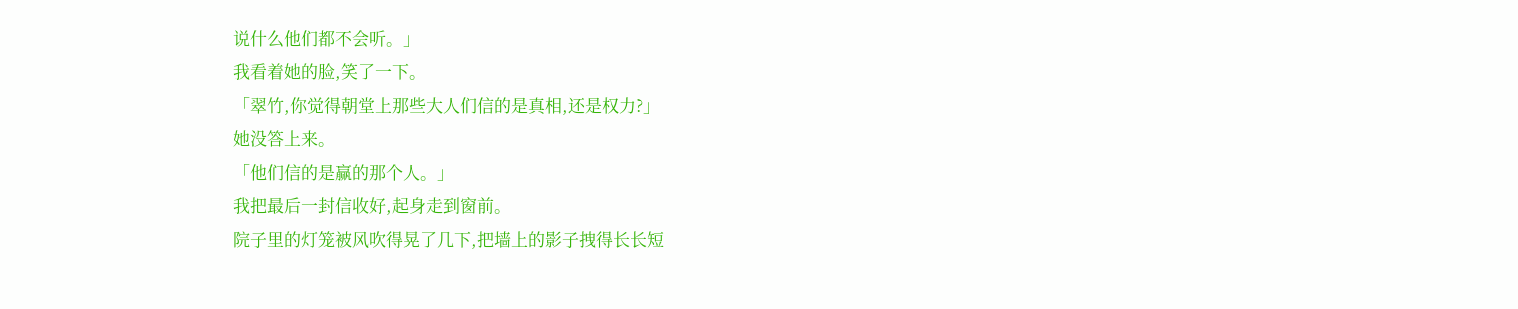说什么他们都不会听。」
我看着她的脸,笑了一下。
「翠竹,你觉得朝堂上那些大人们信的是真相,还是权力?」
她没答上来。
「他们信的是赢的那个人。」
我把最后一封信收好,起身走到窗前。
院子里的灯笼被风吹得晃了几下,把墙上的影子拽得长长短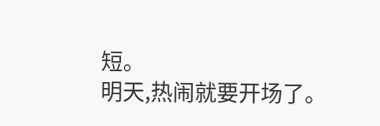短。
明天,热闹就要开场了。